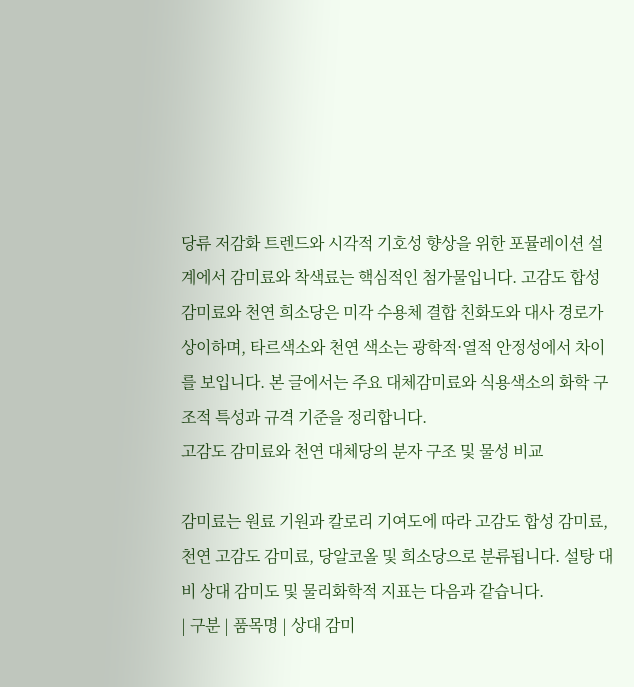당류 저감화 트렌드와 시각적 기호성 향상을 위한 포뮬레이션 설계에서 감미료와 착색료는 핵심적인 첨가물입니다. 고감도 합성 감미료와 천연 희소당은 미각 수용체 결합 친화도와 대사 경로가 상이하며, 타르색소와 천연 색소는 광학적·열적 안정성에서 차이를 보입니다. 본 글에서는 주요 대체감미료와 식용색소의 화학 구조적 특성과 규격 기준을 정리합니다.
고감도 감미료와 천연 대체당의 분자 구조 및 물성 비교

감미료는 원료 기원과 칼로리 기여도에 따라 고감도 합성 감미료, 천연 고감도 감미료, 당알코올 및 희소당으로 분류됩니다. 설탕 대비 상대 감미도 및 물리화학적 지표는 다음과 같습니다.
| 구분 | 품목명 | 상대 감미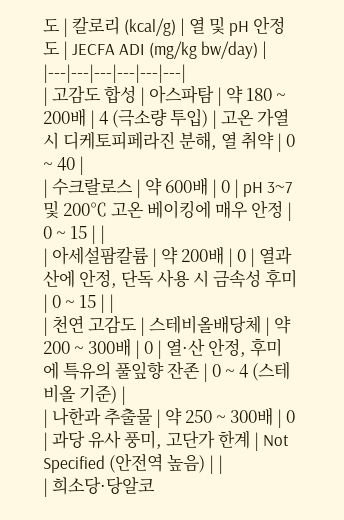도 | 칼로리 (kcal/g) | 열 및 pH 안정도 | JECFA ADI (mg/kg bw/day) |
|---|---|---|---|---|---|
| 고감도 합성 | 아스파탐 | 약 180 ~ 200배 | 4 (극소량 투입) | 고온 가열 시 디케토피페라진 분해, 열 취약 | 0 ~ 40 |
| 수크랄로스 | 약 600배 | 0 | pH 3~7 및 200℃ 고온 베이킹에 매우 안정 | 0 ~ 15 | |
| 아세설팜칼륨 | 약 200배 | 0 | 열과 산에 안정, 단독 사용 시 금속성 후미 | 0 ~ 15 | |
| 천연 고감도 | 스테비올배당체 | 약 200 ~ 300배 | 0 | 열·산 안정, 후미에 특유의 풀잎향 잔존 | 0 ~ 4 (스테비올 기준) |
| 나한과 추출물 | 약 250 ~ 300배 | 0 | 과당 유사 풍미, 고단가 한계 | Not Specified (안전역 높음) | |
| 희소당·당알코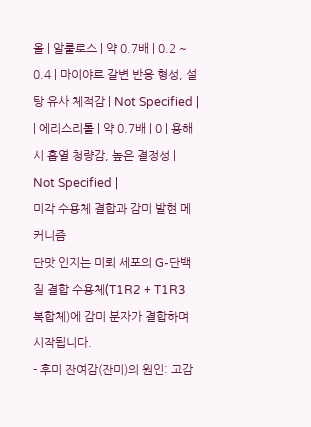올 | 알룰로스 | 약 0.7배 | 0.2 ~ 0.4 | 마이야르 갈변 반응 형성, 설탕 유사 체적감 | Not Specified |
| 에리스리톨 | 약 0.7배 | 0 | 용해 시 흡열 청량감, 높은 결정성 | Not Specified |
미각 수용체 결합과 감미 발현 메커니즘
단맛 인지는 미뢰 세포의 G-단백질 결합 수용체(T1R2 + T1R3 복합체)에 감미 분자가 결합하며 시작됩니다.
- 후미 잔여감(잔미)의 원인: 고감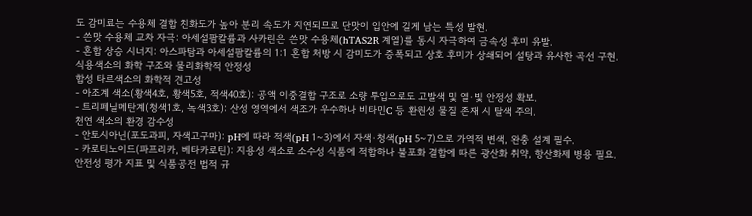도 감미료는 수용체 결합 친화도가 높아 분리 속도가 지연되므로 단맛이 입안에 길게 남는 특성 발현.
- 쓴맛 수용체 교차 자극: 아세설팜칼륨과 사카린은 쓴맛 수용체(hTAS2R 계열)를 동시 자극하여 금속성 후미 유발.
- 혼합 상승 시너지: 아스파탐과 아세설팜칼륨의 1:1 혼합 처방 시 감미도가 증폭되고 상호 후미가 상쇄되어 설탕과 유사한 곡선 구현.
식용색소의 화학 구조와 물리화학적 안정성
합성 타르색소의 화학적 견고성
- 아조계 색소(황색4호, 황색5호, 적색40호): 공액 이중결합 구조로 소량 투입으로도 고발색 및 열·빛 안정성 확보.
- 트리페닐메탄계(청색1호, 녹색3호): 산성 영역에서 색조가 우수하나 비타민C 등 환원성 물질 존재 시 탈색 주의.
천연 색소의 환경 감수성
- 안토시아닌(포도과피, 자색고구마): pH에 따라 적색(pH 1~3)에서 자색·청색(pH 5~7)으로 가역적 변색, 완충 설계 필수.
- 카로티노이드(파프리카, 베타카로틴): 지용성 색소로 소수성 식품에 적합하나 불포화 결합에 따른 광산화 취약, 항산화제 병용 필요.
안전성 평가 지표 및 식품공전 법적 규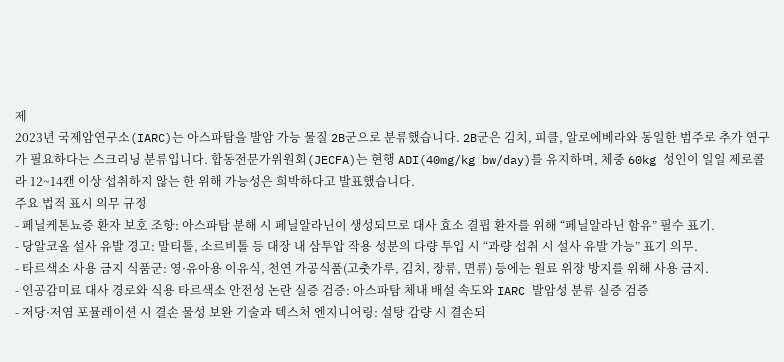제
2023년 국제암연구소(IARC)는 아스파탐을 발암 가능 물질 2B군으로 분류했습니다. 2B군은 김치, 피클, 알로에베라와 동일한 범주로 추가 연구가 필요하다는 스크리닝 분류입니다. 합동전문가위원회(JECFA)는 현행 ADI(40mg/kg bw/day)를 유지하며, 체중 60kg 성인이 일일 제로콜라 12~14캔 이상 섭취하지 않는 한 위해 가능성은 희박하다고 발표했습니다.
주요 법적 표시 의무 규정
- 페닐케톤뇨증 환자 보호 조항: 아스파탐 분해 시 페닐알라닌이 생성되므로 대사 효소 결핍 환자를 위해 “페닐알라닌 함유” 필수 표기.
- 당알코올 설사 유발 경고: 말티톨, 소르비톨 등 대장 내 삼투압 작용 성분의 다량 투입 시 “과량 섭취 시 설사 유발 가능” 표기 의무.
- 타르색소 사용 금지 식품군: 영·유아용 이유식, 천연 가공식품(고춧가루, 김치, 장류, 면류) 등에는 원료 위장 방지를 위해 사용 금지.
- 인공감미료 대사 경로와 식용 타르색소 안전성 논란 실증 검증: 아스파탐 체내 배설 속도와 IARC 발암성 분류 실증 검증
- 저당·저염 포뮬레이션 시 결손 물성 보완 기술과 텍스처 엔지니어링: 설탕 감량 시 결손되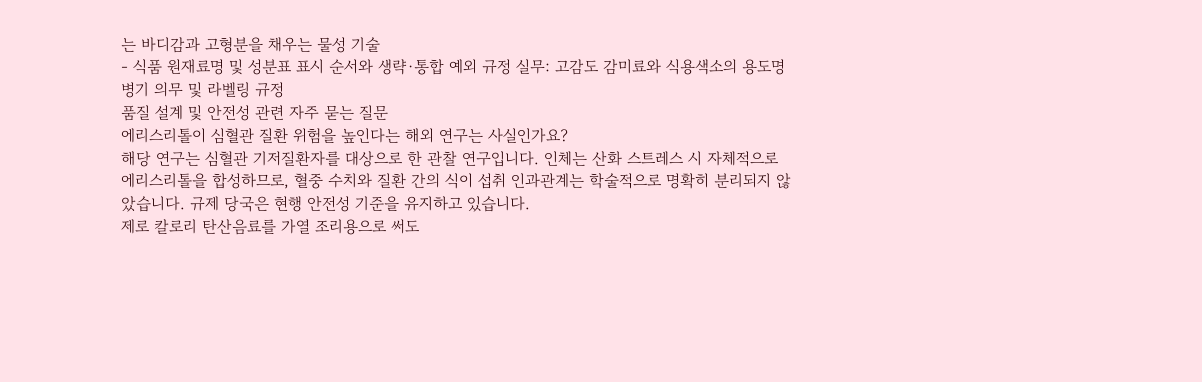는 바디감과 고형분을 채우는 물성 기술
- 식품 원재료명 및 성분표 표시 순서와 생략·통합 예외 규정 실무: 고감도 감미료와 식용색소의 용도명 병기 의무 및 라벨링 규정
품질 설계 및 안전성 관련 자주 묻는 질문
에리스리톨이 심혈관 질환 위험을 높인다는 해외 연구는 사실인가요?
해당 연구는 심혈관 기저질환자를 대상으로 한 관찰 연구입니다. 인체는 산화 스트레스 시 자체적으로 에리스리톨을 합성하므로, 혈중 수치와 질환 간의 식이 섭취 인과관계는 학술적으로 명확히 분리되지 않았습니다. 규제 당국은 현행 안전성 기준을 유지하고 있습니다.
제로 칼로리 탄산음료를 가열 조리용으로 써도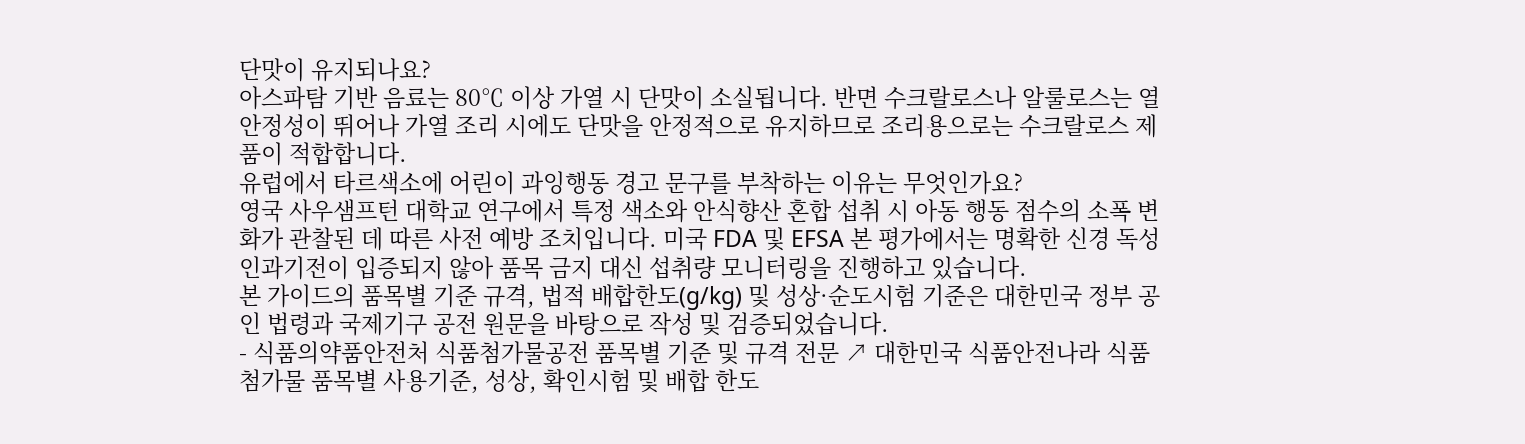단맛이 유지되나요?
아스파탐 기반 음료는 80℃ 이상 가열 시 단맛이 소실됩니다. 반면 수크랄로스나 알룰로스는 열 안정성이 뛰어나 가열 조리 시에도 단맛을 안정적으로 유지하므로 조리용으로는 수크랄로스 제품이 적합합니다.
유럽에서 타르색소에 어린이 과잉행동 경고 문구를 부착하는 이유는 무엇인가요?
영국 사우샘프턴 대학교 연구에서 특정 색소와 안식향산 혼합 섭취 시 아동 행동 점수의 소폭 변화가 관찰된 데 따른 사전 예방 조치입니다. 미국 FDA 및 EFSA 본 평가에서는 명확한 신경 독성 인과기전이 입증되지 않아 품목 금지 대신 섭취량 모니터링을 진행하고 있습니다.
본 가이드의 품목별 기준 규격, 법적 배합한도(g/kg) 및 성상·순도시험 기준은 대한민국 정부 공인 법령과 국제기구 공전 원문을 바탕으로 작성 및 검증되었습니다.
- 식품의약품안전처 식품첨가물공전 품목별 기준 및 규격 전문 ↗ 대한민국 식품안전나라 식품첨가물 품목별 사용기준, 성상, 확인시험 및 배합 한도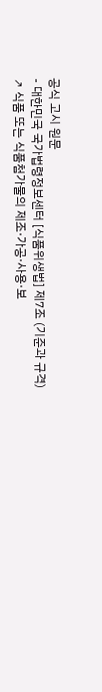공식 고시 원문
- 대한민국 국가법령정보센터 [식품위생법] 제7조 (기준과 규격) ↗ 식품 또는 식품첨가물의 제조·가공·사용·보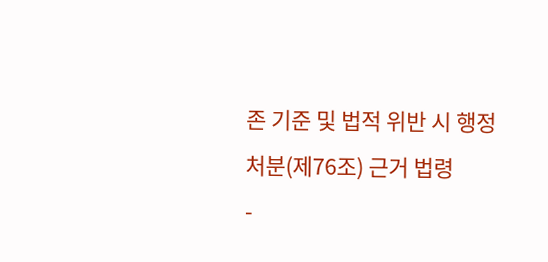존 기준 및 법적 위반 시 행정처분(제76조) 근거 법령
-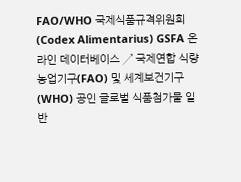FAO/WHO 국제식품규격위원회 (Codex Alimentarius) GSFA 온라인 데이터베이스 ↗ 국제연합 식량농업기구(FAO) 및 세계보건기구(WHO) 공인 글로벌 식품첨가물 일반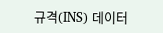규격(INS) 데이터